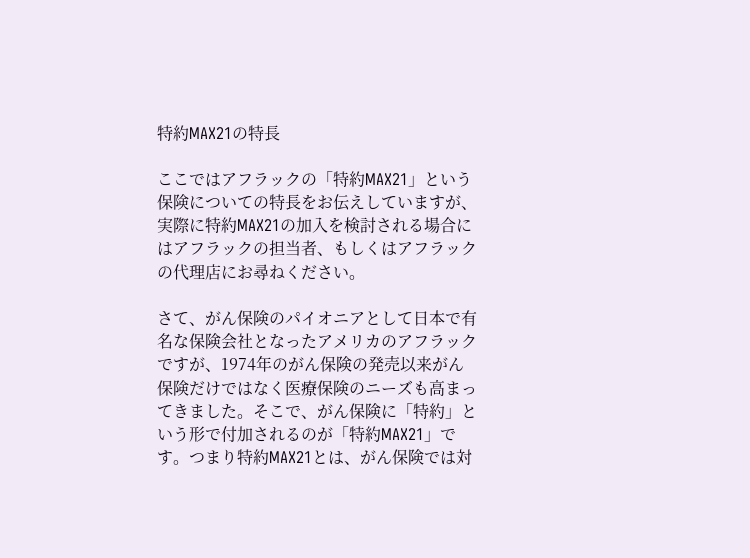特約MAX21の特長

ここではアフラックの「特約MAX21」という保険についての特長をお伝えしていますが、実際に特約MAX21の加入を検討される場合にはアフラックの担当者、もしくはアフラックの代理店にお尋ねください。

さて、がん保険のパイオニアとして日本で有名な保険会社となったアメリカのアフラックですが、1974年のがん保険の発売以来がん保険だけではなく医療保険のニーズも高まってきました。そこで、がん保険に「特約」という形で付加されるのが「特約MAX21」です。つまり特約MAX21とは、がん保険では対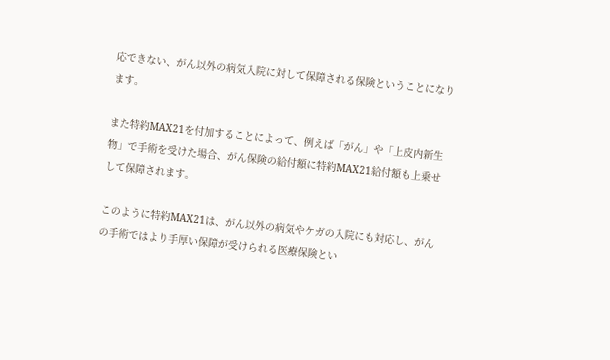応できない、がん以外の病気入院に対して保障される保険ということになります。

また特約MAX21を付加することによって、例えば「がん」や「上皮内新生物」で手術を受けた場合、がん保険の給付額に特約MAX21給付額も上乗せして保障されます。

このように特約MAX21は、がん以外の病気やケガの入院にも対応し、がんの手術ではより手厚い保障が受けられる医療保険とい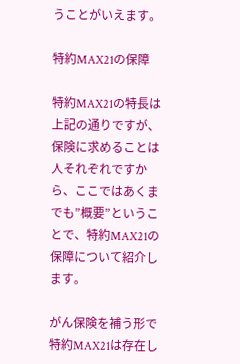うことがいえます。

特約MAX21の保障

特約MAX21の特長は上記の通りですが、保険に求めることは人それぞれですから、ここではあくまでも”概要”ということで、特約MAX21の保障について紹介します。

がん保険を補う形で特約MAX21は存在し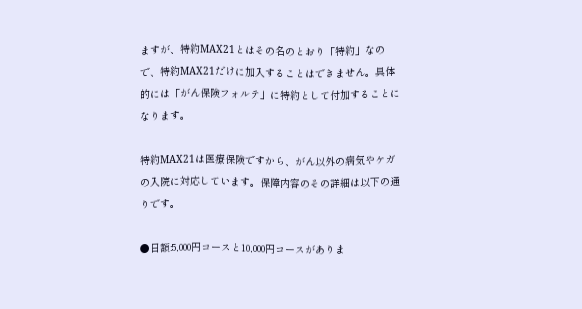ますが、特約MAX21とはその名のとおり「特約」なので、特約MAX21だけに加入することはできません。具体的には「がん保険フォルテ」に特約として付加することになります。

特約MAX21は医療保険ですから、がん以外の病気やケガの入院に対応しています。保障内容のその詳細は以下の通りです。

●日額:5,000円コースと10,000円コースがありま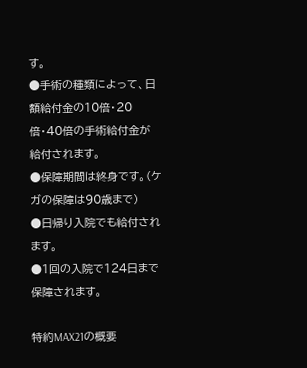す。
●手術の種類によって、日額給付金の10倍・20倍・40倍の手術給付金が給付されます。
●保障期間は終身です。(ケガの保障は90歳まで)
●日帰り入院でも給付されます。
●1回の入院で124日まで保障されます。

特約MAX21の概要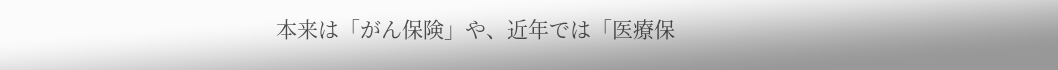本来は「がん保険」や、近年では「医療保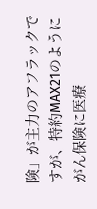険」が主力のアフラックですが、特約MAX21のようにがん保険に医療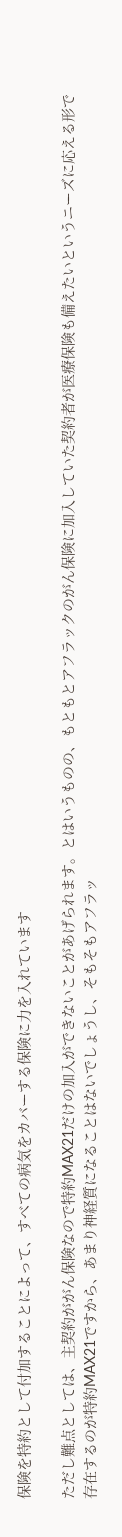保険を特約として付加することによって、すべての病気をカバーする保険に力を入れています

ただし難点としては、主契約ががん保険なので特約MAX21だけの加入ができないことがあげられます。とはいうものの、もともとアフラックのがん保険に加入していた契約者が医療保険も備えたいというニーズに応える形で存在するのが特約MAX21ですから、あまり神経質になることはないでしょうし、そもそもアフラッ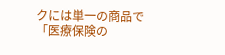クには単一の商品で「医療保険の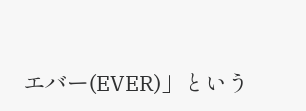エバー(EVER)」という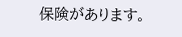保険があります。